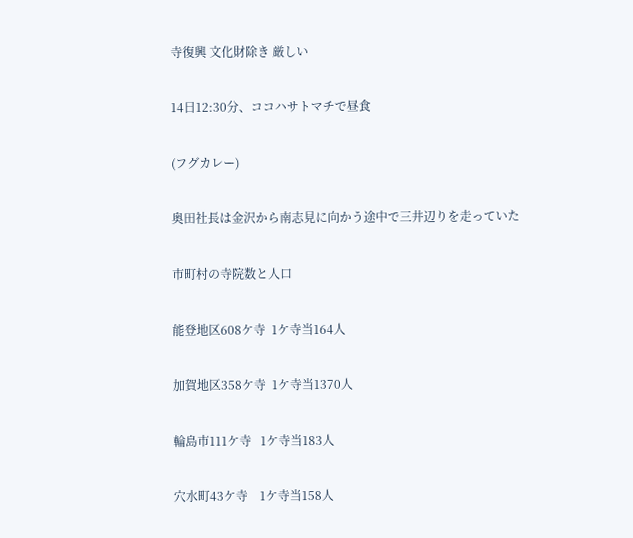寺復興 文化財除き 厳しい

14日12:30分、ココハサトマチで昼食

(フグカレー)

奥田社長は金沢から南志見に向かう途中で三井辺りを走っていた

市町村の寺院数と人口

能登地区608ケ寺  1ケ寺当164人

加賀地区358ケ寺  1ケ寺当1370人

輪島市111ケ寺   1ケ寺当183人

穴水町43ケ寺    1ケ寺当158人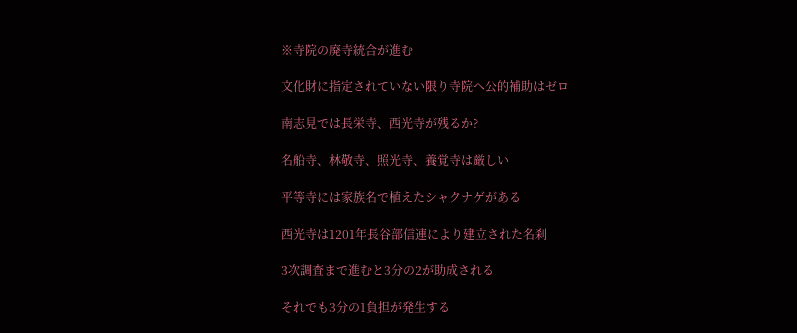※寺院の廃寺統合が進む

文化財に指定されていない限り寺院へ公的補助はゼロ

南志見では長栄寺、西光寺が残るか?

名船寺、林敬寺、照光寺、養覚寺は厳しい

平等寺には家族名で植えたシャクナゲがある

西光寺は1201年長谷部信連により建立された名刹

3次調査まで進むと3分の2が助成される

それでも3分の1負担が発生する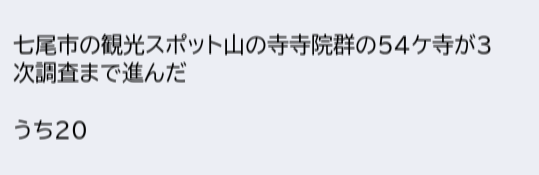七尾市の観光スポット山の寺寺院群の54ケ寺が3次調査まで進んだ

うち20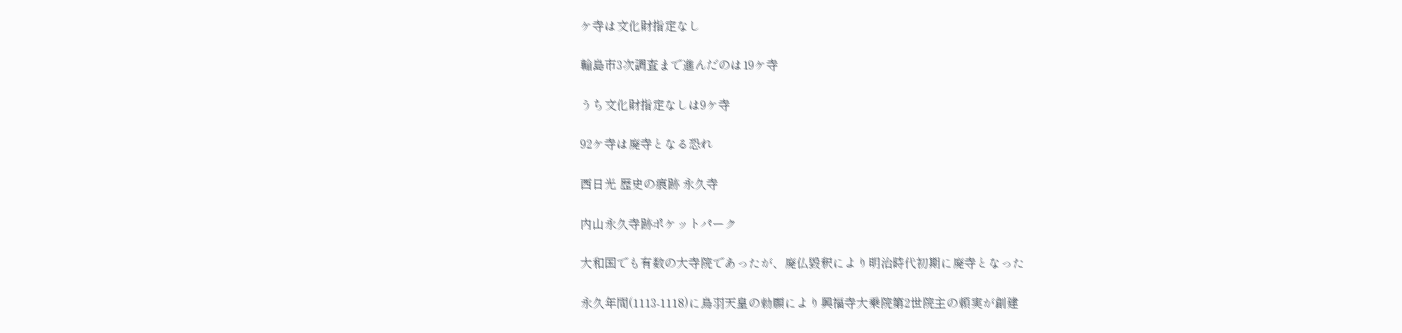ケ寺は文化財指定なし

輪島市3次調査まで進んだのは19ケ寺

うち文化財指定なしは9ケ寺

92ケ寺は廃寺となる恐れ

西日光 歴史の痕跡 永久寺

内山永久寺跡ポケットパーク

大和国でも有数の大寺院であったが、廃仏毀釈により明治時代初期に廃寺となった

永久年間(1113-1118)に鳥羽天皇の勅願により興福寺大乗院第2世院主の頼実が創建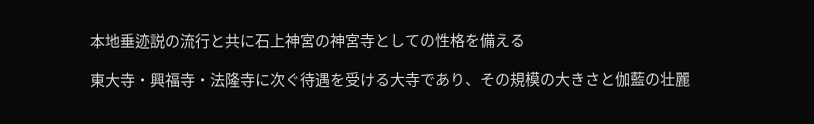本地垂迹説の流行と共に石上神宮の神宮寺としての性格を備える

東大寺・興福寺・法隆寺に次ぐ待遇を受ける大寺であり、その規模の大きさと伽藍の壮麗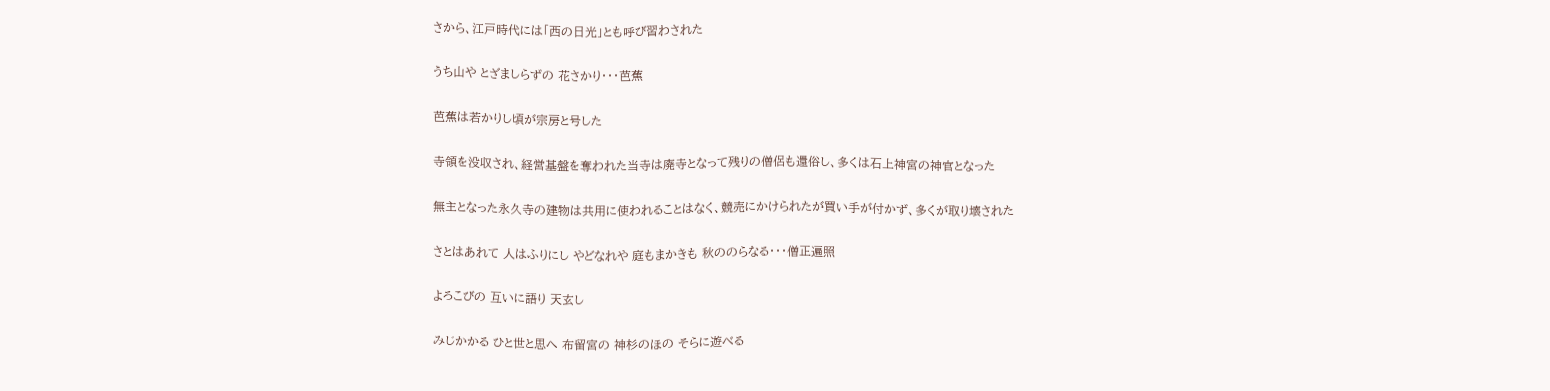さから、江戸時代には「西の日光」とも呼び習わされた

うち山や とざましらずの 花さかり・・・芭蕉

芭蕉は若かりし頃が宗房と号した

寺領を没収され、経営基盤を奪われた当寺は廃寺となって残りの僧侶も還俗し、多くは石上神宮の神官となった

無主となった永久寺の建物は共用に使われることはなく、競売にかけられたが買い手が付かず、多くが取り壊された

さとはあれて 人はふりにし やどなれや 庭もまかきも 秋ののらなる・・・僧正遍照

よろこびの 互いに語り 天玄し

みじかかる ひと世と思へ 布留宮の 神杉のほの そらに遊べる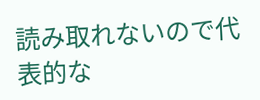読み取れないので代表的な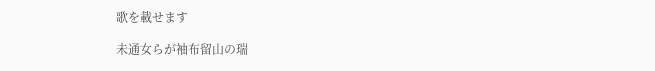歌を載せます

未通女らが袖布留山の瑞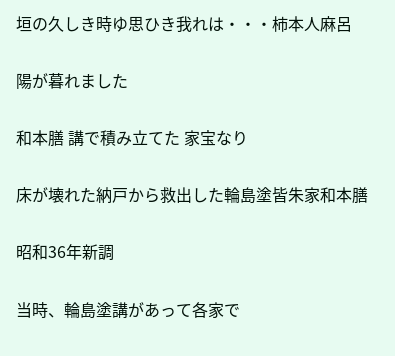垣の久しき時ゆ思ひき我れは・・・柿本人麻呂

陽が暮れました

和本膳 講で積み立てた 家宝なり

床が壊れた納戸から救出した輪島塗皆朱家和本膳

昭和36年新調

当時、輪島塗講があって各家で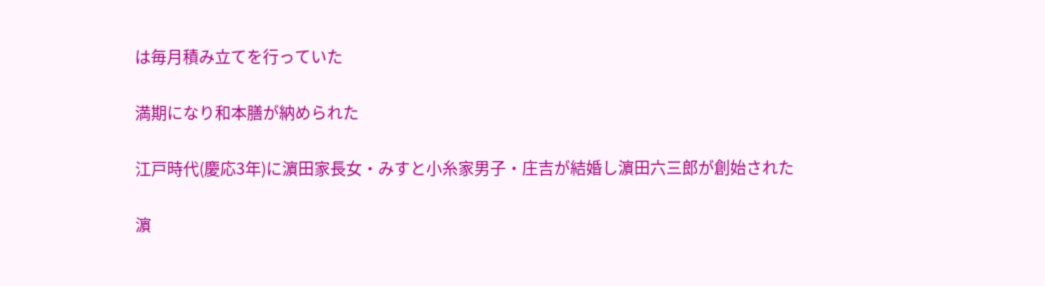は毎月積み立てを行っていた

満期になり和本膳が納められた

江戸時代(慶応3年)に濵田家長女・みすと小糸家男子・庄吉が結婚し濵田六三郎が創始された

濵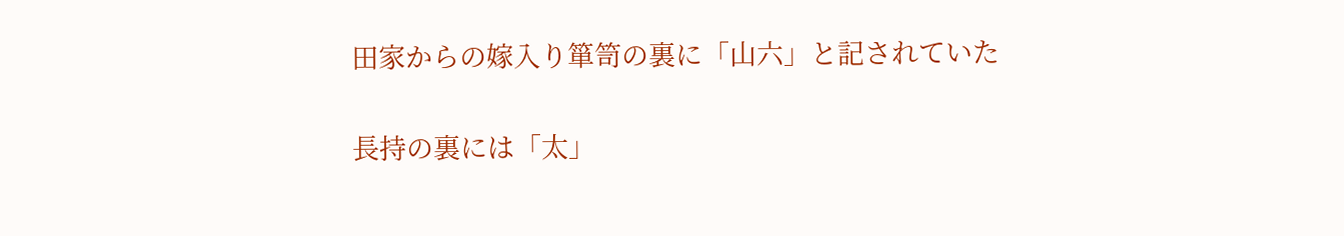田家からの嫁入り箪笥の裏に「山六」と記されていた

長持の裏には「太」